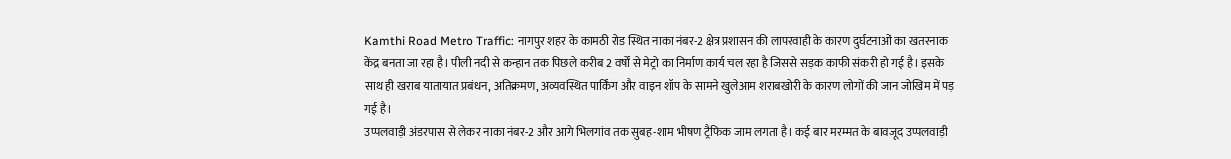Kamthi Road Metro Traffic: नागपुर शहर के कामठी रोड स्थित नाका नंबर-2 क्षेत्र प्रशासन की लापरवाही के कारण दुर्घटनाओं का खतरनाक केंद्र बनता जा रहा है। पीली नदी से कन्हान तक पिछले करीब 2 वर्षों से मेट्रो का निर्माण कार्य चल रहा है जिससे सड़क काफी संकरी हो गई है। इसके साथ ही खराब यातायात प्रबंधन, अतिक्रमण, अव्यवस्थित पार्किंग और वाइन शॉप के सामने खुलेआम शराबखोरी के कारण लोगों की जान जोखिम में पड़ गई है।
उप्पलवाड़ी अंडरपास से लेकर नाका नंबर-2 और आगे भिलगांव तक सुबह-शाम भीषण ट्रैफिक जाम लगता है। कई बार मरम्मत के बावजूद उप्पलवाड़ी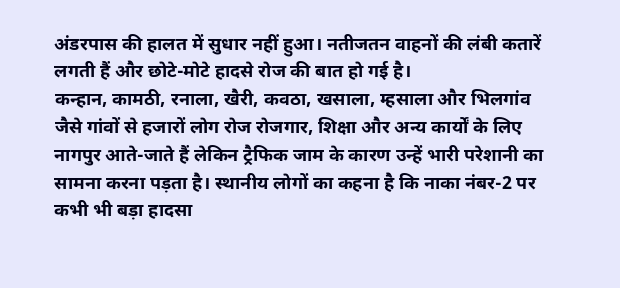अंडरपास की हालत में सुधार नहीं हुआ। नतीजतन वाहनों की लंबी कतारें लगती हैं और छोटे-मोटे हादसे रोज की बात हो गई है।
कन्हान, कामठी, रनाला, खैरी, कवठा, खसाला, म्हसाला और भिलगांव जैसे गांवों से हजारों लोग रोज रोजगार, शिक्षा और अन्य कार्यों के लिए नागपुर आते-जाते हैं लेकिन ट्रैफिक जाम के कारण उन्हें भारी परेशानी का सामना करना पड़ता है। स्थानीय लोगों का कहना है कि नाका नंबर-2 पर कभी भी बड़ा हादसा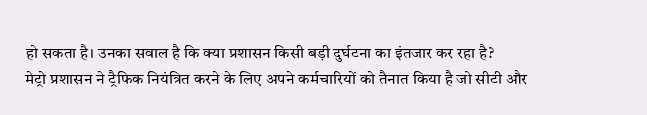हो सकता है। उनका सवाल है कि क्या प्रशासन किसी बड़ी दुर्घटना का इंतजार कर रहा है?
मेट्रो प्रशासन ने ट्रैफिक नियंत्रित करने के लिए अपने कर्मचारियों को तैनात किया है जो सीटी और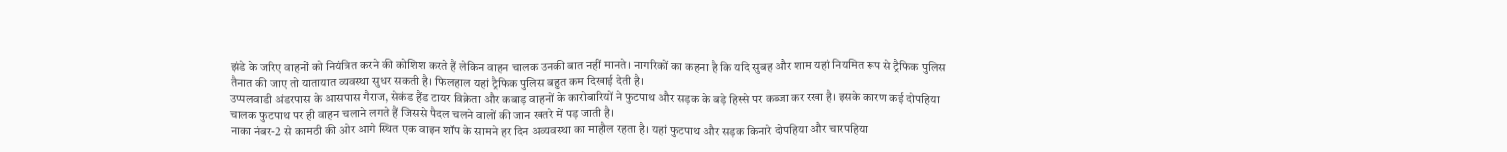झंडे के जरिए वाहनों को नियंत्रित करने की कोशिश करते हैं लेकिन वाहन चालक उनकी बात नहीं मानते। नागरिकों का कहना है कि यदि सुबह और शाम यहां नियमित रूप से ट्रैफिक पुलिस तैनात की जाए तो यातायात व्यवस्था सुधर सकती है। फिलहाल यहां ट्रैफिक पुलिस बहुत कम दिखाई देती है।
उप्पलवाडी अंडरपास के आसपास गैराज, सेकंड हैंड टायर विक्रेता और कबाड़ वाहनों के कारोबारियों ने फुटपाथ और सड़क के बड़े हिस्से पर कब्जा कर रखा है। इसके कारण कई दोपहिया चालक फुटपाथ पर ही वाहन चलाने लगते हैं जिससे पैदल चलने वालों की जान खतरे में पड़ जाती है।
नाका नंबर-2 से कामठी की ओर आगे स्थित एक वाइन शॉप के सामने हर दिन अव्यवस्था का माहौल रहता है। यहां फुटपाथ और सड़क किनारे दोपहिया और चारपहिया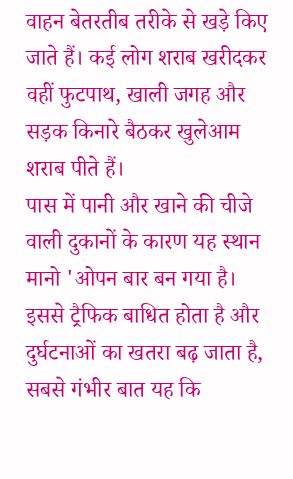वाहन बेतरतीब तरीके से खड़े किए जाते हैं। कई लोग शराब खरीदकर वहीं फुटपाथ, खाली जगह और सड़क किनारे बैठकर खुलेआम शराब पीते हैं।
पास में पानी और खाने की चीजे वाली दुकानों के कारण यह स्थान मानो 'ओपन बार बन गया है। इससे ट्रैफिक बाधित होता है और दुर्घटनाओं का खतरा बढ़ जाता है, सबसे गंभीर बात यह कि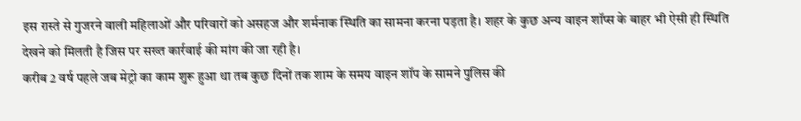इस रास्ते से गुजरने वाली महिलाओं और परिवारों को असहज और शर्मनाक स्थिति का सामना करना पड़ता है। शहर के कुछ अन्य वाइन शॉप्स के बाहर भी ऐसी ही स्थिति देखने को मिलती है जिस पर सख्त कार्रवाई की मांग की जा रही है।
करीब 2 वर्ष पहले जब मेट्रो का काम शुरू हुआ था तब कुछ दिनों तक शाम के समय वाइन शॉप के सामने पुलिस की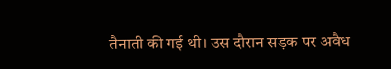तैनाती की गई थी। उस दौरान सड़क पर अवैध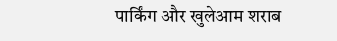पार्किंग और खुलेआम शराब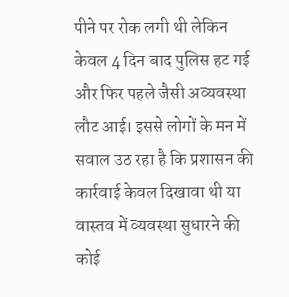पीने पर रोक लगी थी लेकिन केवल 4 दिन बाद पुलिस हट गई और फिर पहले जैसी अव्यवस्था लौट आई। इससे लोगों के मन में सवाल उठ रहा है कि प्रशासन की कार्रवाई केवल दिखावा थी या वास्तव में व्यवस्था सुधारने की कोई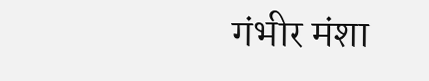गंभीर मंशा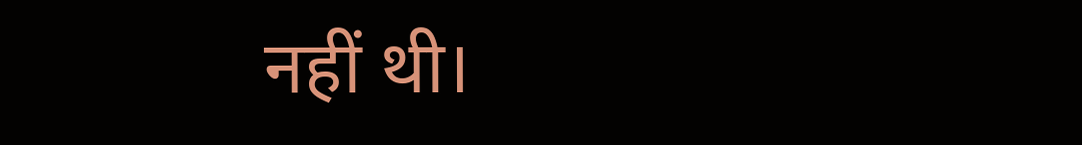नहीं थी।